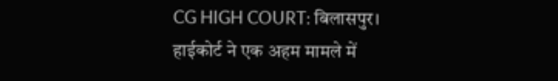CG HIGH COURT: बिलासपुर। हाईकोर्ट ने एक अहम मामले में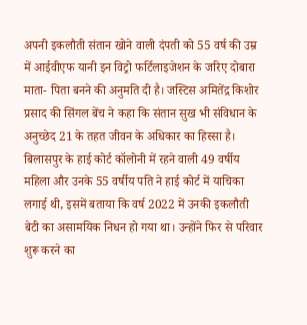अपनी इकलौती संतान खोने वाली दंपती को 55 वर्ष की उम्र में आईवीएफ यानी इन विट्रो फर्टिलाइजेशन के जरिए दोबारा माता- पिता बनने की अनुमति दी है। जस्टिस अमितेंद्र किशोर प्रसाद की सिंगल बेंच ने कहा कि संतान सुख भी संविधान के अनुच्छेद 21 के तहत जीवन के अधिकार का हिस्सा है। बिलासपुर के हाई कोर्ट कॉलोनी में रहने वाली 49 वर्षीय महिला और उनके 55 वर्षीय पति ने हाई कोर्ट में याचिका लगाई थी, इसमें बताया कि वर्ष 2022 में उनकी इकलौती बेटी का असामयिक निधन हो गया था। उन्होंने फिर से परिवार शुरू करने का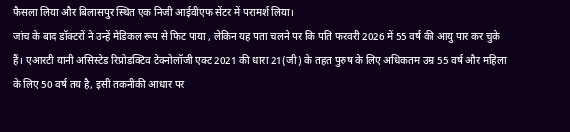फैसला लिया और बिलासपुर स्थित एक निजी आईवीएफ सेंटर में परामर्श लिया।
जांच के बाद डॉक्टरों ने उन्हें मेडिकल रूप से फिट पाया , लेकिन यह पता चलने पर कि पति फरवरी 2026 में 55 वर्ष की आयु पार कर चुके हैं। एआरटी यानी असिस्टेड रिप्रोडक्टिव टेक्नोलॉजी एक्ट 2021 की धारा 21(जी) के तहत पुरुष के लिए अधिकतम उम्र 55 वर्ष और महिला के लिए 50 वर्ष तय है, इसी तकनीकी आधार पर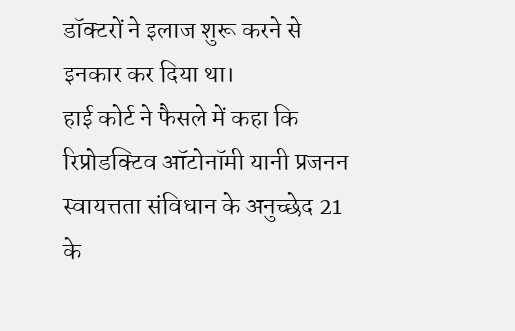डॉक्टरों ने इलाज शुरू करने से इनकार कर दिया था।
हाई कोर्ट ने फैसले में कहा कि रिप्रोडक्टिव ऑटोनॉमी यानी प्रजनन स्वायत्तता संविधान के अनुच्छेद 21 के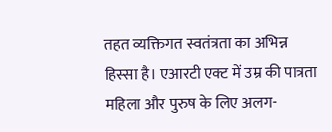तहत व्यक्तिगत स्वतंत्रता का अभिन्न हिस्सा है। एआरटी एक्ट में उम्र की पात्रता महिला और पुरुष के लिए अलग-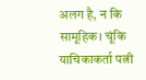अलग है, न कि सामूहिक। चूंकि याचिकाकर्ता पत्नी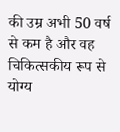की उम्र अभी 50 वर्ष से कम है और वह चिकित्सकीय रूप से योग्य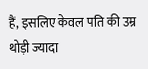हैं, इसलिए केवल पति की उम्र थोड़ी ज्यादा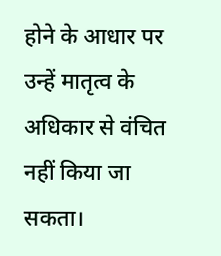होने के आधार पर उन्हें मातृत्व के अधिकार से वंचित नहीं किया जा सकता।